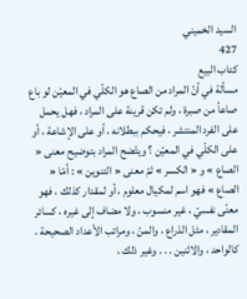السيد الخميني
427
كتاب البيع
مسألة في أنّ المراد من الصاع هو الكلّي في المعيّن لو باع صاعاً من صبرة ، ولم تكن قرينة على المراد ، فهل يحمل على الفرد المنتشر ، فيحكم ببطلانه ، أو على الإشاعة ، أو على الكلّي في المعيّن ؟ ويتّضح المراد بتوضيح معنى « الصاع » و « الكسر » ثمّ معنى « التنوين » : أمّا « الصاع » فهو اسم لمكيال معلوم ، أو لمقدار كذلك ، فهو معنًى نفسيّ ، غير منسوب ، ولا مضاف إلى غيره ، كسائر المقادير ، مثل الذراع ، والمنّ ، ومراتب الأعداد الصحيحة ، كالواحد ، والاثنين . . . وغير ذلك ،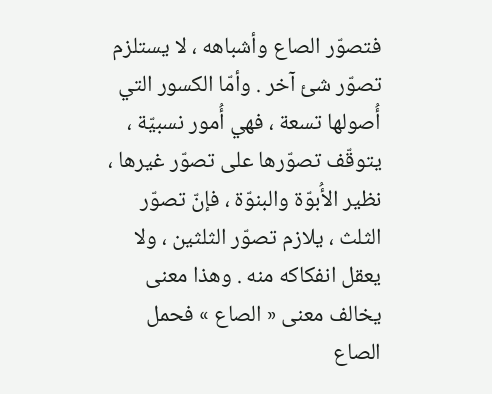فتصوّر الصاع وأشباهه ، لا يستلزم تصوّر شئ آخر . وأمّا الكسور التي أُصولها تسعة ، فهي أُمور نسبيّة ، يتوقّف تصوّرها على تصوّر غيرها ، نظير الأُبوّة والبنوّة ، فإنّ تصوّر الثلث ، يلازم تصوّر الثلثين ، ولا يعقل انفكاكه منه . وهذا معنى يخالف معنى « الصاع » فحمل الصاع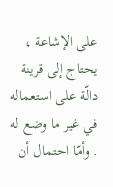على الإشاعة ، يحتاج إلى قرينة دالّة على استعماله في غير ما وضع له . وأمّا احتمال أن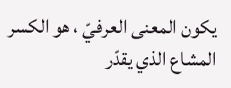يكون المعنى العرفيّ ، هو الكسر المشاع الذي يقدّر